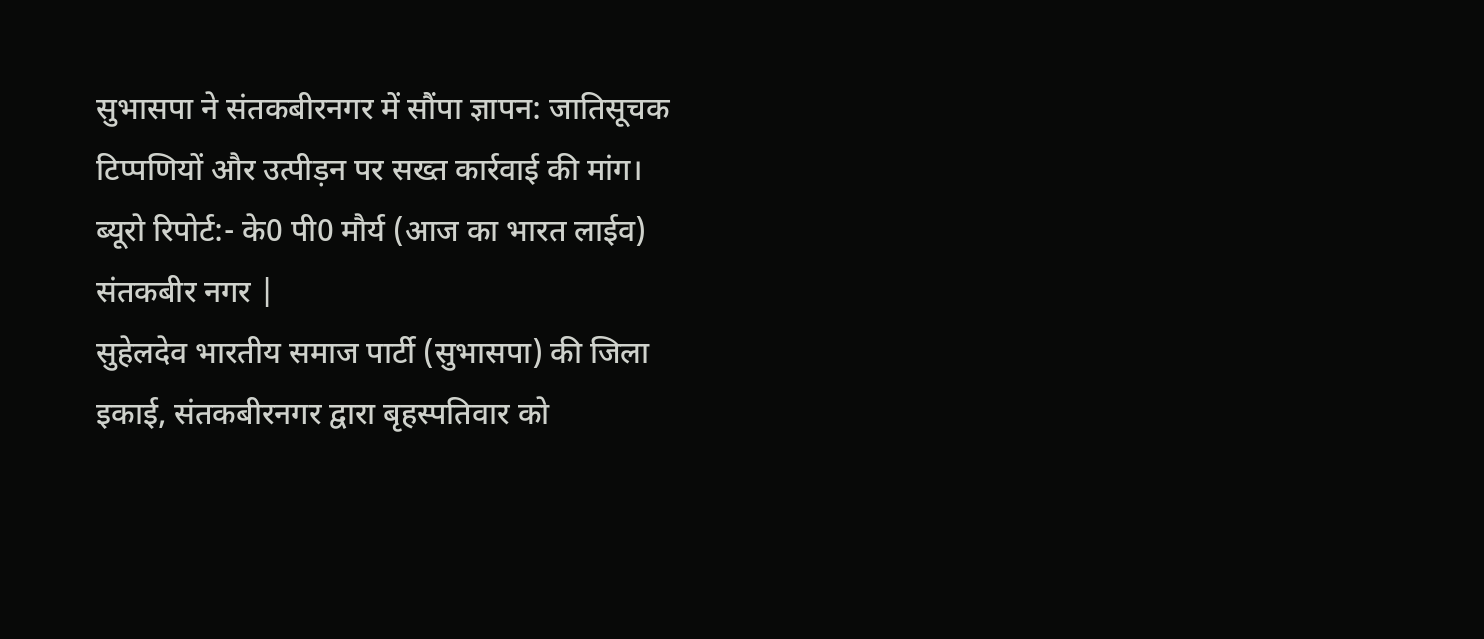सुभासपा ने संतकबीरनगर में सौंपा ज्ञापन: जातिसूचक टिप्पणियों और उत्पीड़न पर सख्त कार्रवाई की मांग।
ब्यूरो रिपोर्ट:- के0 पी0 मौर्य (आज का भारत लाईव)
संतकबीर नगर |
सुहेलदेव भारतीय समाज पार्टी (सुभासपा) की जिला इकाई, संतकबीरनगर द्वारा बृहस्पतिवार को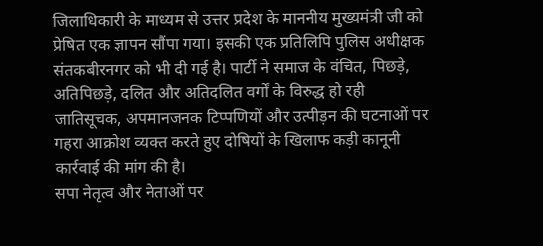जिलाधिकारी के माध्यम से उत्तर प्रदेश के माननीय मुख्यमंत्री जी को प्रेषित एक ज्ञापन सौंपा गया। इसकी एक प्रतिलिपि पुलिस अधीक्षक संतकबीरनगर को भी दी गई है। पार्टी ने समाज के वंचित, पिछड़े, अतिपिछड़े, दलित और अतिदलित वर्गों के विरुद्ध हो रही जातिसूचक, अपमानजनक टिप्पणियों और उत्पीड़न की घटनाओं पर गहरा आक्रोश व्यक्त करते हुए दोषियों के खिलाफ कड़ी कानूनी कार्रवाई की मांग की है।
सपा नेतृत्व और नेताओं पर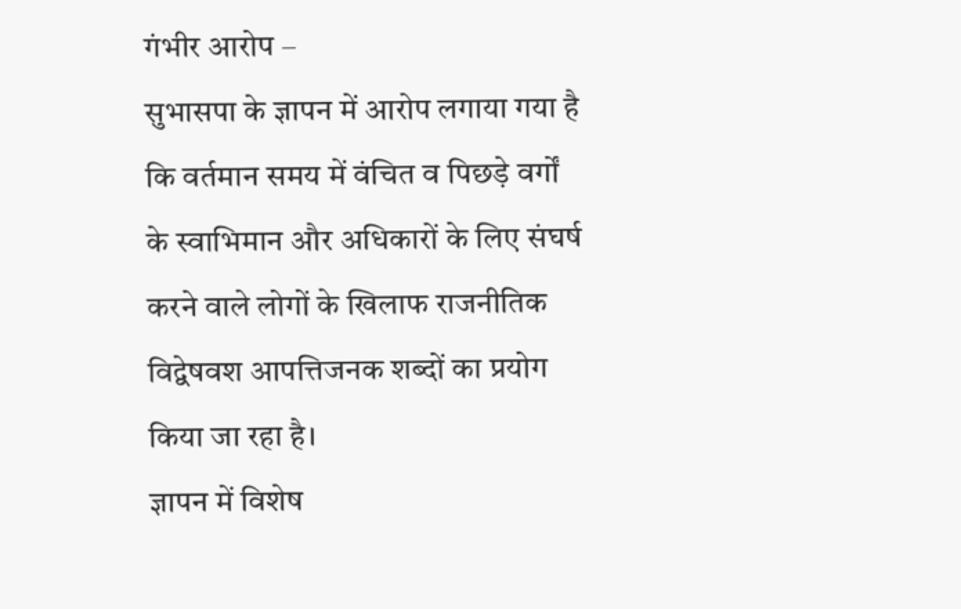गंभीर आरोप –
सुभासपा के ज्ञापन में आरोप लगाया गया है कि वर्तमान समय में वंचित व पिछड़े वर्गों के स्वाभिमान और अधिकारों के लिए संघर्ष करने वाले लोगों के खिलाफ राजनीतिक विद्वेषवश आपत्तिजनक शब्दों का प्रयोग किया जा रहा है।
ज्ञापन में विशेष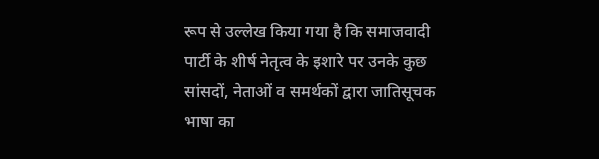रूप से उल्लेख किया गया है कि समाजवादी पार्टी के शीर्ष नेतृत्व के इशारे पर उनके कुछ सांसदों, नेताओं व समर्थकों द्वारा जातिसूचक भाषा का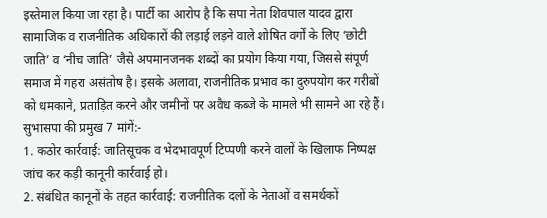इस्तेमाल किया जा रहा है। पार्टी का आरोप है कि सपा नेता शिवपाल यादव द्वारा सामाजिक व राजनीतिक अधिकारों की लड़ाई लड़ने वाले शोषित वर्गों के लिए ‘छोटी जाति’ व ‘नीच जाति’ जैसे अपमानजनक शब्दों का प्रयोग किया गया, जिससे संपूर्ण समाज में गहरा असंतोष है। इसके अलावा, राजनीतिक प्रभाव का दुरुपयोग कर गरीबों को धमकाने, प्रताड़ित करने और जमीनों पर अवैध कब्जे के मामले भी सामने आ रहे हैं।
सुभासपा की प्रमुख 7 मांगें:-
1. कठोर कार्रवाई: जातिसूचक व भेदभावपूर्ण टिप्पणी करने वालों के खिलाफ निष्पक्ष जांच कर कड़ी कानूनी कार्रवाई हो।
2. संबंधित कानूनों के तहत कार्रवाई: राजनीतिक दलों के नेताओं व समर्थकों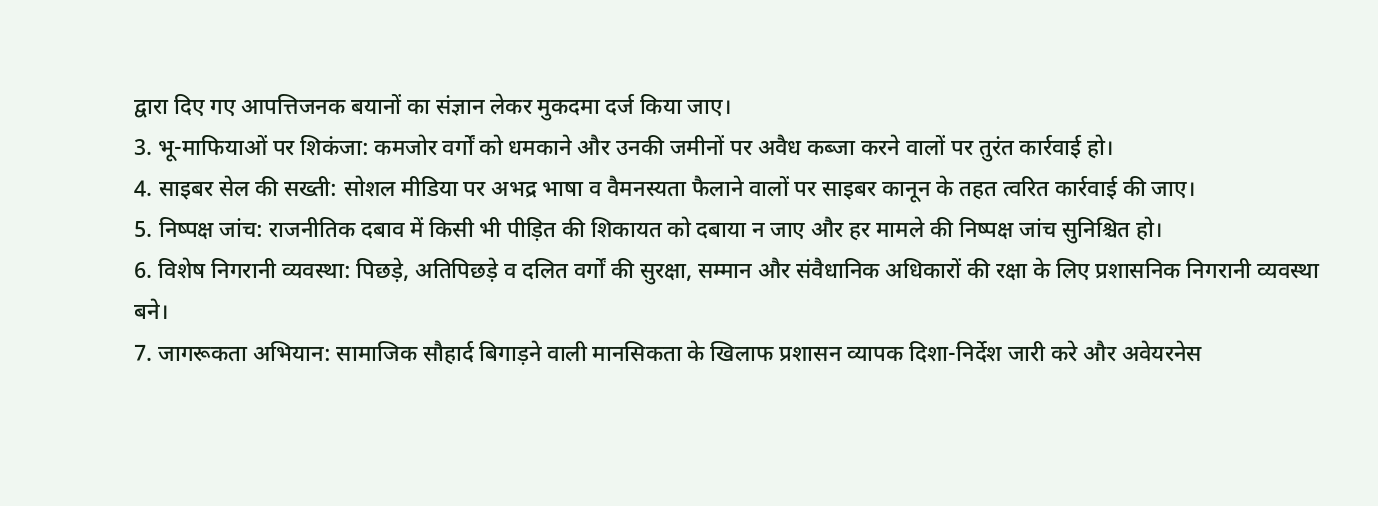द्वारा दिए गए आपत्तिजनक बयानों का संज्ञान लेकर मुकदमा दर्ज किया जाए।
3. भू-माफियाओं पर शिकंजा: कमजोर वर्गों को धमकाने और उनकी जमीनों पर अवैध कब्जा करने वालों पर तुरंत कार्रवाई हो।
4. साइबर सेल की सख्ती: सोशल मीडिया पर अभद्र भाषा व वैमनस्यता फैलाने वालों पर साइबर कानून के तहत त्वरित कार्रवाई की जाए।
5. निष्पक्ष जांच: राजनीतिक दबाव में किसी भी पीड़ित की शिकायत को दबाया न जाए और हर मामले की निष्पक्ष जांच सुनिश्चित हो।
6. विशेष निगरानी व्यवस्था: पिछड़े, अतिपिछड़े व दलित वर्गों की सुरक्षा, सम्मान और संवैधानिक अधिकारों की रक्षा के लिए प्रशासनिक निगरानी व्यवस्था बने।
7. जागरूकता अभियान: सामाजिक सौहार्द बिगाड़ने वाली मानसिकता के खिलाफ प्रशासन व्यापक दिशा-निर्देश जारी करे और अवेयरनेस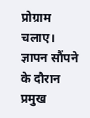प्रोग्राम चलाए।
ज्ञापन सौंपने के दौरान प्रमुख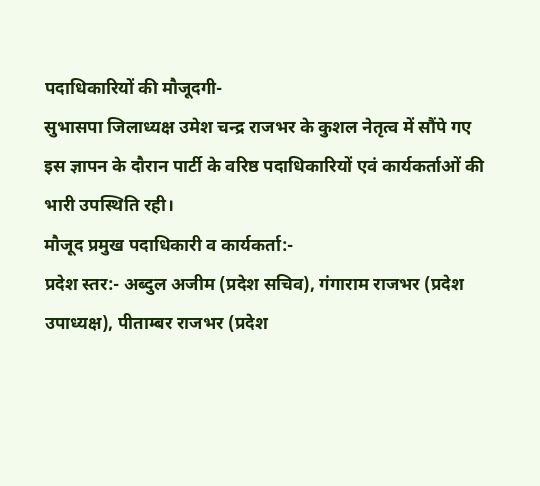पदाधिकारियों की मौजूदगी-
सुभासपा जिलाध्यक्ष उमेश चन्द्र राजभर के कुशल नेतृत्व में सौंपे गए इस ज्ञापन के दौरान पार्टी के वरिष्ठ पदाधिकारियों एवं कार्यकर्ताओं की भारी उपस्थिति रही।
मौजूद प्रमुख पदाधिकारी व कार्यकर्ता:-
प्रदेश स्तर:- अब्दुल अजीम (प्रदेश सचिव), गंगाराम राजभर (प्रदेश उपाध्यक्ष), पीताम्बर राजभर (प्रदेश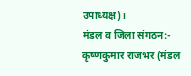उपाध्यक्ष)।
मंडल व जिला संगठन:- कृष्णकुमार राजभर (मंडल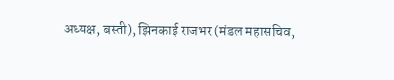अध्यक्ष, बस्ती), झिनकाई राजभर (मंडल महासचिव,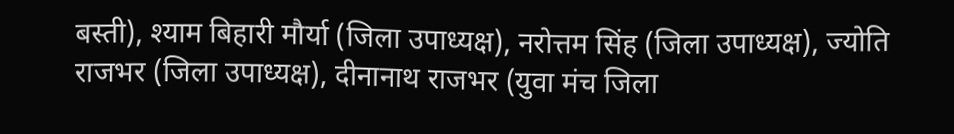बस्ती), श्याम बिहारी मौर्या (जिला उपाध्यक्ष), नरोत्तम सिंह (जिला उपाध्यक्ष), ज्योति राजभर (जिला उपाध्यक्ष), दीनानाथ राजभर (युवा मंच जिला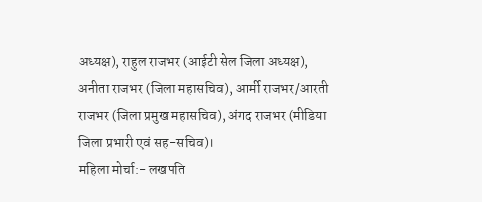अध्यक्ष), राहुल राजभर (आईटी सेल जिला अध्यक्ष), अनीता राजभर (जिला महासचिव), आर्मी राजभर/आरती राजभर (जिला प्रमुख महासचिव), अंगद राजभर (मीडिया जिला प्रभारी एवं सह-सचिव)।
महिला मोर्चा:- लखपति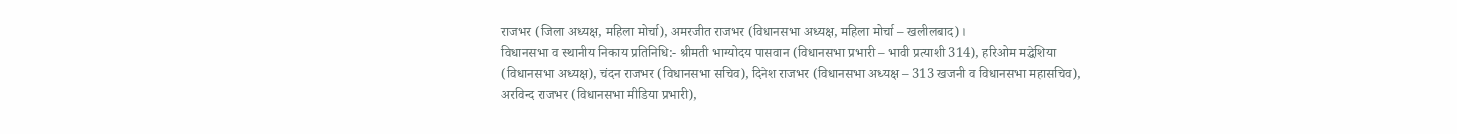राजभर (जिला अध्यक्ष, महिला मोर्चा), अमरजीत राजभर (विधानसभा अध्यक्ष, महिला मोर्चा – खलीलबाद)।
विधानसभा व स्थानीय निकाय प्रतिनिधि:- श्रीमती भाग्योदय पासवान (विधानसभा प्रभारी – भावी प्रत्याशी 314), हरिओम मद्धेशिया (विधानसभा अध्यक्ष), चंदन राजभर (विधानसभा सचिव), दिनेश राजभर (विधानसभा अध्यक्ष – 313 खजनी व विधानसभा महासचिव), अरविन्द राजभर (विधानसभा मीडिया प्रभारी),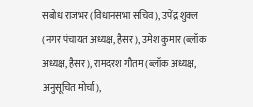सबोध राजभर (विधानसभा सचिव), उपेंद्र शुक्ल (नगर पंचायत अध्यक्ष, हैसर), उमेश कुमार (ब्लॉक अध्यक्ष, हैसर), रामदरश गौतम (ब्लॉक अध्यक्ष, अनुसूचित मोर्चा),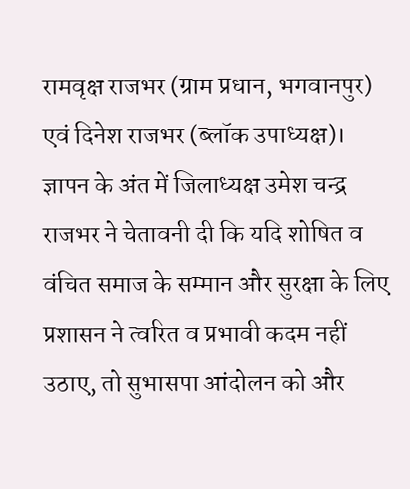रामवृक्ष राजभर (ग्राम प्रधान, भगवानपुर) एवं दिनेश राजभर (ब्लॉक उपाध्यक्ष)।
ज्ञापन के अंत में जिलाध्यक्ष उमेश चन्द्र राजभर ने चेतावनी दी कि यदि शोषित व वंचित समाज के सम्मान और सुरक्षा के लिए प्रशासन ने त्वरित व प्रभावी कदम नहीं उठाए, तो सुभासपा आंदोलन को और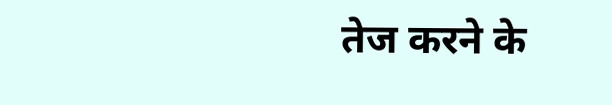तेज करने के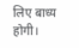लिए बाध्य होगी।